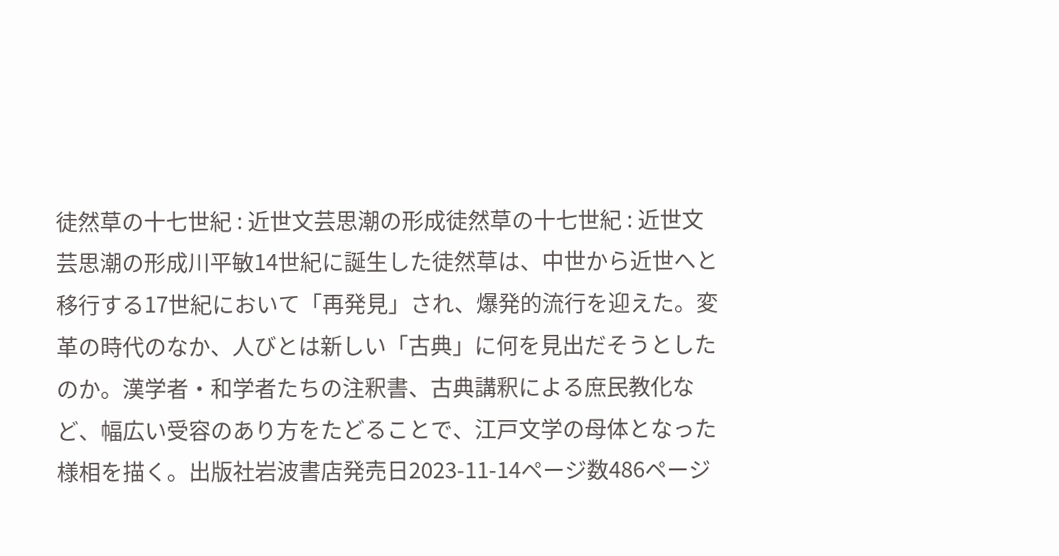徒然草の十七世紀 : 近世文芸思潮の形成徒然草の十七世紀 : 近世文芸思潮の形成川平敏14世紀に誕生した徒然草は、中世から近世へと移行する17世紀において「再発見」され、爆発的流行を迎えた。変革の時代のなか、人びとは新しい「古典」に何を見出だそうとしたのか。漢学者・和学者たちの注釈書、古典講釈による庶民教化など、幅広い受容のあり方をたどることで、江戸文学の母体となった様相を描く。出版社岩波書店発売日2023-11-14ページ数486ページ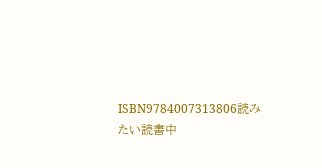ISBN9784007313806読みたい読書中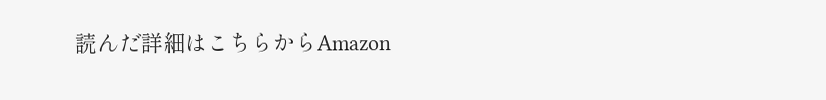読んだ詳細はこちらからAmazon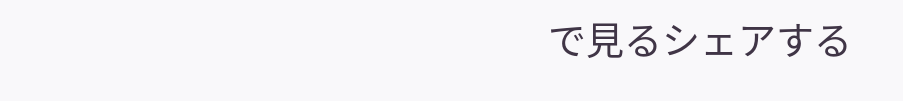で見るシェアする